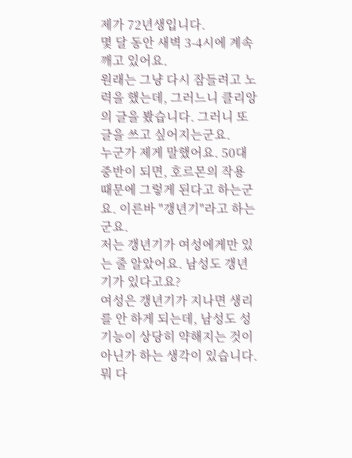제가 72년생입니다.
몇 달 동안 새벽 3-4시에 계속 깨고 있어요.
원래는 그냥 다시 잠들려고 노력을 했는데, 그러느니 클리앙의 글을 봤습니다. 그러니 또 글을 쓰고 싶어지는군요.
누군가 제게 말했어요. 50대 중반이 되면, 호르몬의 작용 때문에 그렇게 된다고 하는군요. 이른바 "갱년기"라고 하는군요.
저는 갱년기가 여성에게만 있는 줄 알았어요. 남성도 갱년기가 있다고요?
여성은 갱년기가 지나면 생리를 안 하게 되는데, 남성도 성기능이 상당히 약해지는 것이 아닌가 하는 생각이 있습니다. 뭐 다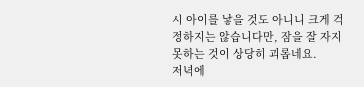시 아이를 낳을 것도 아니니 크게 걱정하지는 않습니다만, 잠을 잘 자지 못하는 것이 상당히 괴롭네요.
저녁에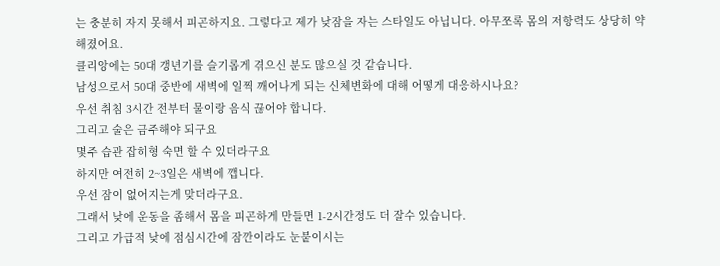는 충분히 자지 못해서 피곤하지요. 그렇다고 제가 낮잠을 자는 스타일도 아닙니다. 아무쪼록 몸의 저항력도 상당히 약해졌어요.
클리앙에는 50대 갱년기를 슬기롭게 겪으신 분도 많으실 것 같습니다.
남성으로서 50대 중반에 새벽에 일찍 깨어나게 되는 신체변화에 대해 어떻게 대응하시나요?
우선 취침 3시간 전부터 물이랑 음식 끊어야 합니다.
그리고 술은 금주해야 되구요
몇주 습관 잡히형 숙면 할 수 있더라구요
하지만 여전히 2~3일은 새벽에 깹니다.
우선 잠이 없어지는게 맞더라구요.
그래서 낮에 운동을 좀해서 몸을 피곤하게 만들면 1-2시간정도 더 잘수 있습니다.
그리고 가급적 낮에 점심시간에 잠깐이라도 눈붙이시는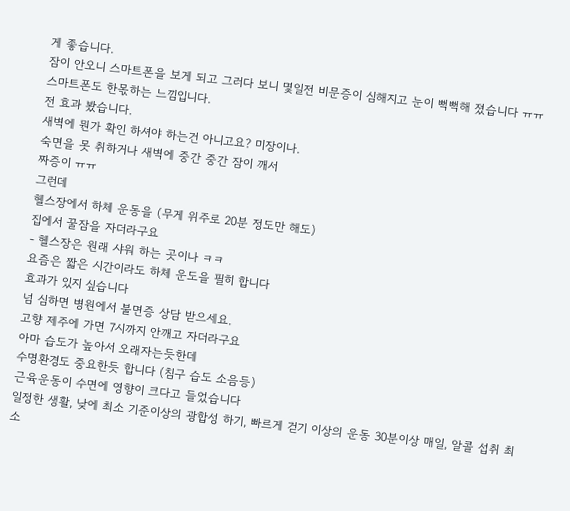게 좋습니다.
잠이 안오니 스마트폰을 보게 되고 그러다 보니 몇일전 비문증이 심해지고 눈이 뻑뻑해 졌습니다 ㅠㅠ
스마트폰도 한몫하는 느낌입니다.
전 효과 봤습니다.
새벽에 뭔가 확인 하셔야 하는건 아니고요? 미장이나.
숙면을 못 취하거나 새벽에 중간 중간 잠이 깨서
짜증이 ㅠㅠ
그런데
헬스장에서 하체 운동을 (무게 위주로 20분 정도만 해도)
집에서 꿀잠을 자더라구요
- 헬스장은 원래 샤워 하는 곳이나 ㅋㅋ
요즘은 짧은 시간이라도 하체 운도을 필히 합니다
효과가 있지 싶습니다
넘 심하면 병원에서 불면증 상담 받으세요.
고향 제주에 가면 7시까지 안깨고 자더라구요
아마 습도가 높아서 오래자는듯한데
수명환경도 중요한듯 합니다 (침구 습도 소음등)
근육운동이 수면에 영향이 크다고 들었습니다
일정한 생활, 낮에 최소 기준이상의 광합성 하기, 빠르게 걷기 이상의 운동 30분이상 매일, 알콜 섭취 최소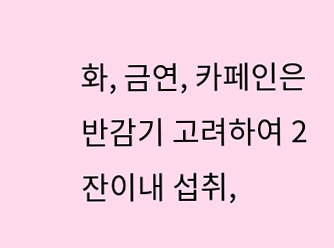화, 금연, 카페인은 반감기 고려하여 2잔이내 섭취,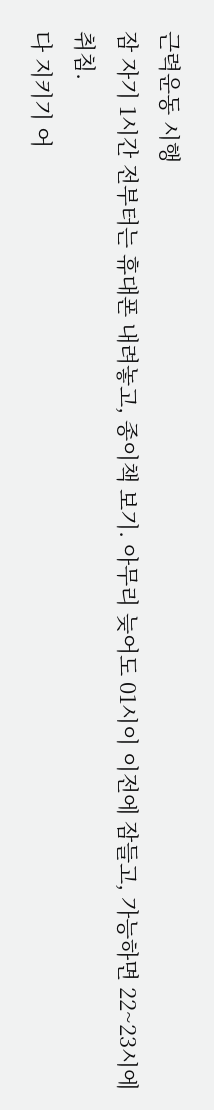근력운동 시행
잠 자기 1시간 전부터는 휴대폰 내려놓고, 종이책 보기. 아무리 늦어도 01시이 이전에 잠들고, 가능하면 22~23시에 취침.
다 지키기 어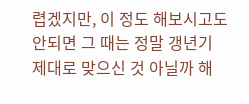렵겠지만, 이 정도 해보시고도 안되면 그 때는 정말 갱년기 제대로 맞으신 것 아닐까 해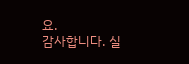요.
감사합니다. 실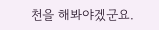천을 해봐야겠군요.